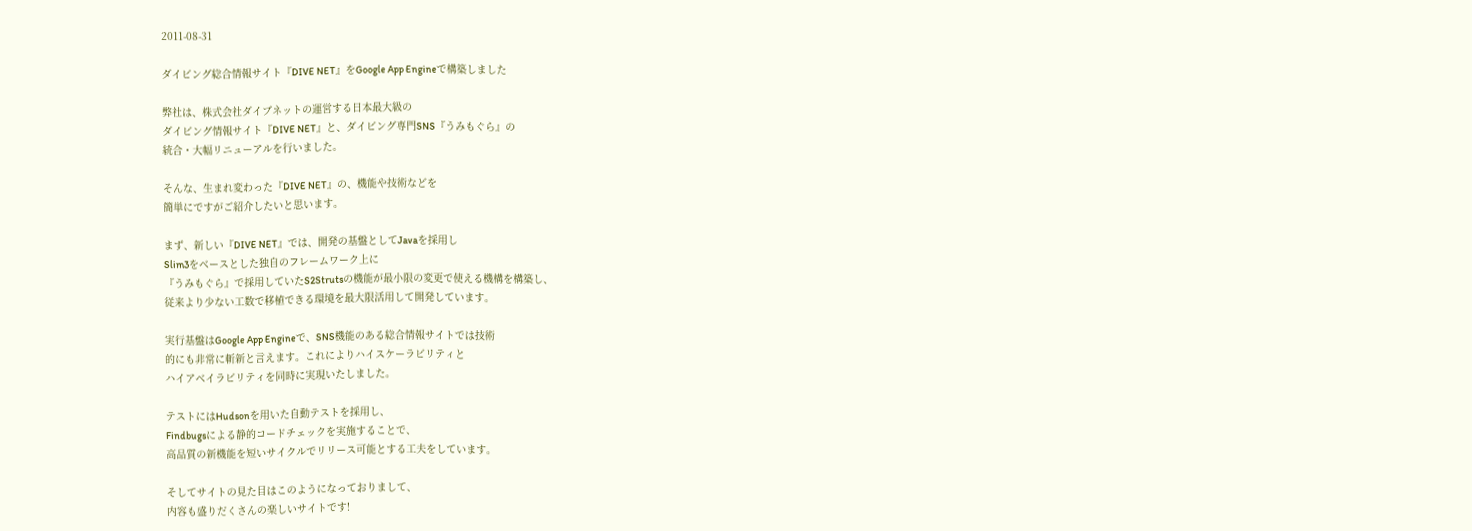2011-08-31

ダイビング総合情報サイト『DIVE NET』をGoogle App Engineで構築しました

弊社は、株式会社ダイブネットの運営する日本最大級の
ダイビング情報サイト『DIVE NET』と、ダイビング専門SNS『うみもぐら』の
統合・大幅リニューアルを行いました。

そんな、生まれ変わった『DIVE NET』の、機能や技術などを
簡単にですがご紹介したいと思います。

まず、新しい『DIVE NET』では、開発の基盤としてJavaを採用し
Slim3をベースとした独自のフレームワーク上に
『うみもぐら』で採用していたS2Strutsの機能が最小限の変更で使える機構を構築し、
従来より少ない工数で移植できる環境を最大限活用して開発しています。

実行基盤はGoogle App Engineで、SNS機能のある総合情報サイトでは技術
的にも非常に斬新と言えます。これによりハイスケーラビリティと
ハイアベイラビリティを同時に実現いたしました。

テストにはHudsonを用いた自動テストを採用し、
Findbugsによる静的コードチェックを実施することで、
高品質の新機能を短いサイクルでリリース可能とする工夫をしています。

そしてサイトの見た目はこのようになっておりまして、
内容も盛りだくさんの楽しいサイトです!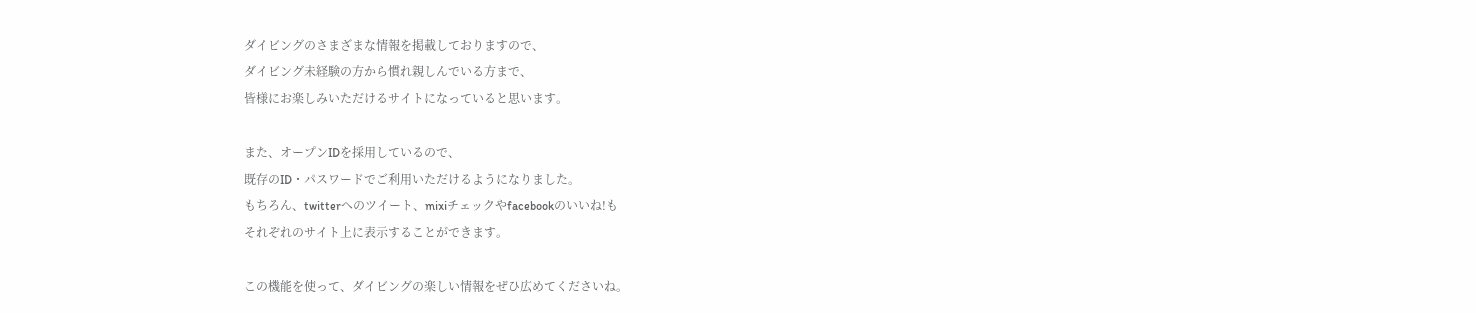ダイビングのさまざまな情報を掲載しておりますので、
ダイビング未経験の方から慣れ親しんでいる方まで、
皆様にお楽しみいただけるサイトになっていると思います。

また、オープンIDを採用しているので、
既存のID・パスワードでご利用いただけるようになりました。
もちろん、twitterへのツイート、mixiチェックやfacebookのいいね!も
それぞれのサイト上に表示することができます。

この機能を使って、ダイビングの楽しい情報をぜひ広めてくださいね。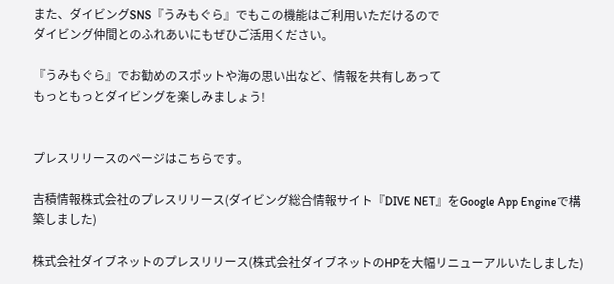また、ダイビングSNS『うみもぐら』でもこの機能はご利用いただけるので
ダイビング仲間とのふれあいにもぜひご活用ください。

『うみもぐら』でお勧めのスポットや海の思い出など、情報を共有しあって
もっともっとダイビングを楽しみましょう!


プレスリリースのページはこちらです。

吉積情報株式会社のプレスリリース(ダイビング総合情報サイト『DIVE NET』をGoogle App Engineで構築しました)

株式会社ダイブネットのプレスリリース(株式会社ダイブネットのHPを大幅リニューアルいたしました)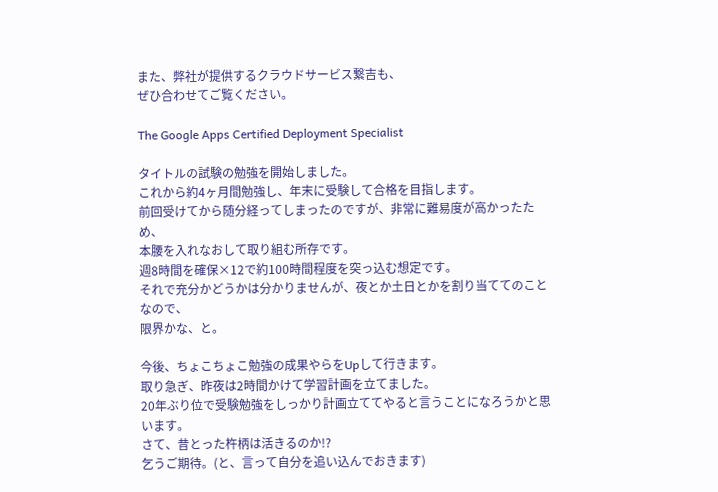また、弊社が提供するクラウドサービス繋吉も、
ぜひ合わせてご覧ください。

The Google Apps Certified Deployment Specialist

タイトルの試験の勉強を開始しました。
これから約4ヶ月間勉強し、年末に受験して合格を目指します。
前回受けてから随分経ってしまったのですが、非常に難易度が高かったため、
本腰を入れなおして取り組む所存です。
週8時間を確保×12で約100時間程度を突っ込む想定です。
それで充分かどうかは分かりませんが、夜とか土日とかを割り当ててのことなので、
限界かな、と。

今後、ちょこちょこ勉強の成果やらをUpして行きます。
取り急ぎ、昨夜は2時間かけて学習計画を立てました。
20年ぶり位で受験勉強をしっかり計画立ててやると言うことになろうかと思います。
さて、昔とった杵柄は活きるのか!?
乞うご期待。(と、言って自分を追い込んでおきます)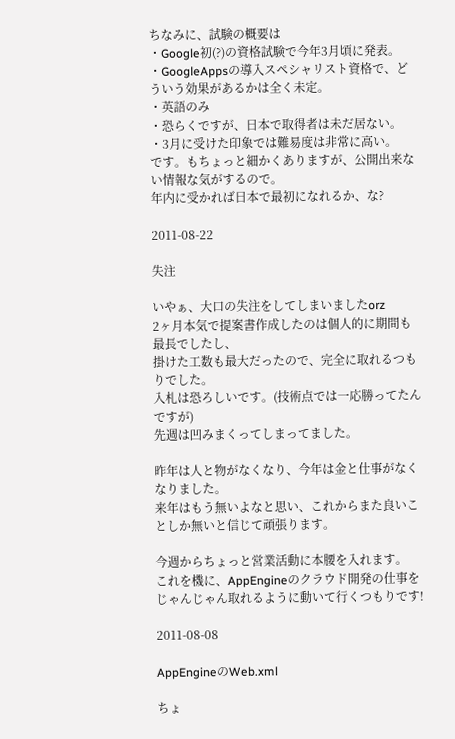ちなみに、試験の概要は
・Google初(?)の資格試験で今年3月頃に発表。
・GoogleAppsの導入スペシャリスト資格で、どういう効果があるかは全く未定。
・英語のみ
・恐らくですが、日本で取得者は未だ居ない。
・3月に受けた印象では難易度は非常に高い。
です。もちょっと細かくありますが、公開出来ない情報な気がするので。
年内に受かれば日本で最初になれるか、な?

2011-08-22

失注

いやぁ、大口の失注をしてしまいましたorz
2ヶ月本気で提案書作成したのは個人的に期間も最長でしたし、
掛けた工数も最大だったので、完全に取れるつもりでした。
入札は恐ろしいです。(技術点では一応勝ってたんですが)
先週は凹みまくってしまってました。

昨年は人と物がなくなり、今年は金と仕事がなくなりました。
来年はもう無いよなと思い、これからまた良いことしか無いと信じて頑張ります。

今週からちょっと営業活動に本腰を入れます。
これを機に、AppEngineのクラウド開発の仕事をじゃんじゃん取れるように動いて行くつもりです!

2011-08-08

AppEngineのWeb.xml

ちょ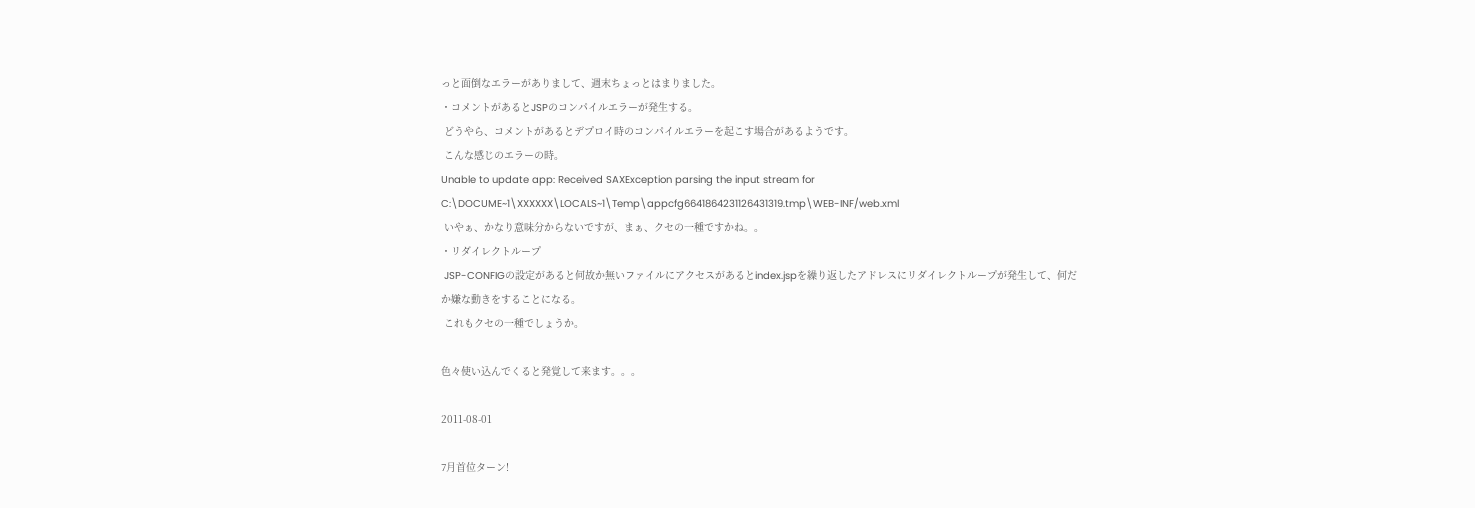っと面倒なエラーがありまして、週末ちょっとはまりました。
・コメントがあるとJSPのコンパイルエラーが発生する。
 どうやら、コメントがあるとデプロイ時のコンパイルエラーを起こす場合があるようです。
 こんな感じのエラーの時。
Unable to update app: Received SAXException parsing the input stream for C:\DOCUME~1\XXXXXX\LOCALS~1\Temp\appcfg6641864231126431319.tmp\WEB-INF/web.xml
 いやぁ、かなり意味分からないですが、まぁ、クセの一種ですかね。。
・リダイレクトループ
 JSP-CONFIGの設定があると何故か無いファイルにアクセスがあるとindex.jspを繰り返したアドレスにリダイレクトループが発生して、何だか嫌な動きをすることになる。
 これもクセの一種でしょうか。

色々使い込んでくると発覚して来ます。。。

2011-08-01

7月首位ターン!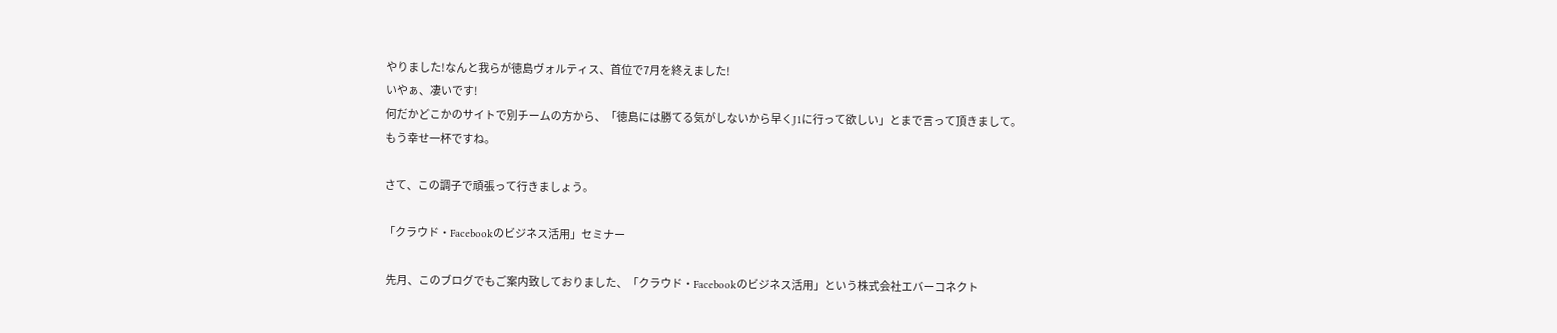やりました!なんと我らが徳島ヴォルティス、首位で7月を終えました!
いやぁ、凄いです!
何だかどこかのサイトで別チームの方から、「徳島には勝てる気がしないから早くJ1に行って欲しい」とまで言って頂きまして。
もう幸せ一杯ですね。

さて、この調子で頑張って行きましょう。

「クラウド・Facebookのビジネス活用」セミナー

 先月、このブログでもご案内致しておりました、「クラウド・Facebookのビジネス活用」という株式会社エバーコネクト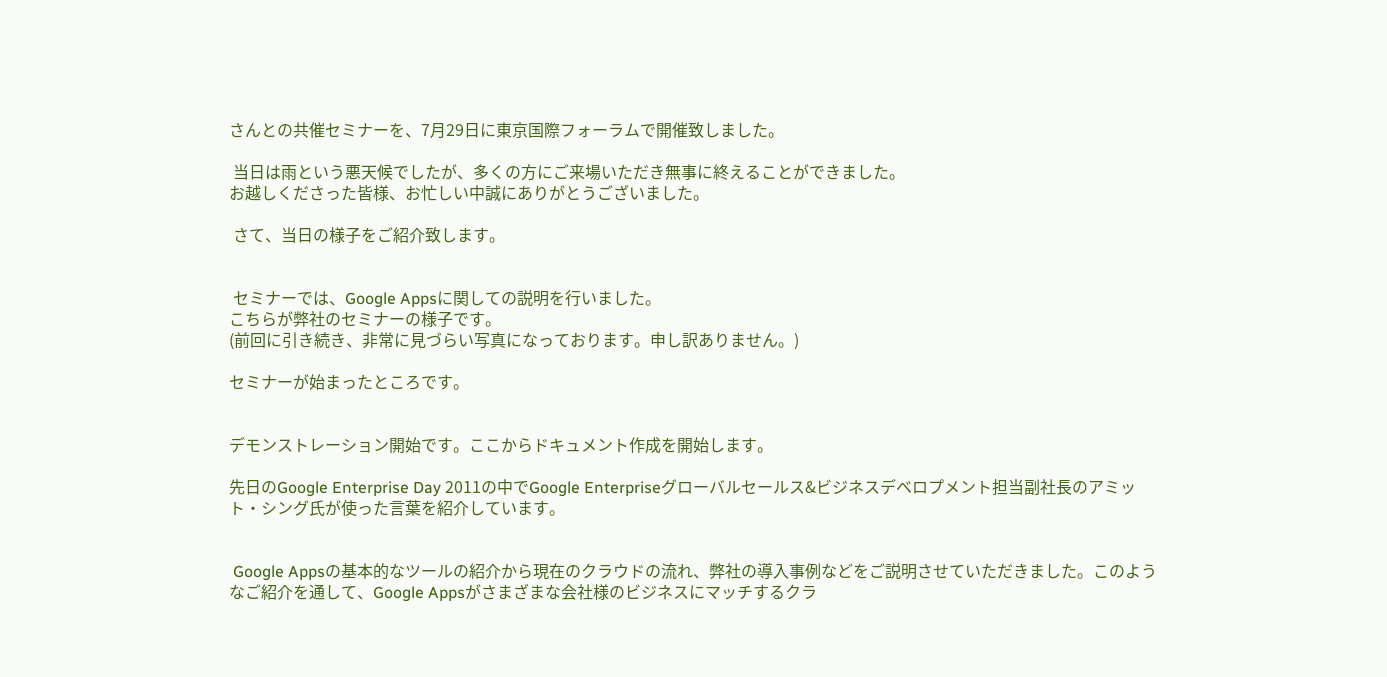さんとの共催セミナーを、7月29日に東京国際フォーラムで開催致しました。

 当日は雨という悪天候でしたが、多くの方にご来場いただき無事に終えることができました。
お越しくださった皆様、お忙しい中誠にありがとうございました。

 さて、当日の様子をご紹介致します。


 セミナーでは、Google Appsに関しての説明を行いました。
こちらが弊社のセミナーの様子です。
(前回に引き続き、非常に見づらい写真になっております。申し訳ありません。)

セミナーが始まったところです。


デモンストレーション開始です。ここからドキュメント作成を開始します。

先日のGoogle Enterprise Day 2011の中でGoogle Enterpriseグローバルセールス&ビジネスデベロプメント担当副社長のアミット・シング氏が使った言葉を紹介しています。


 Google Appsの基本的なツールの紹介から現在のクラウドの流れ、弊社の導入事例などをご説明させていただきました。このようなご紹介を通して、Google Appsがさまざまな会社様のビジネスにマッチするクラ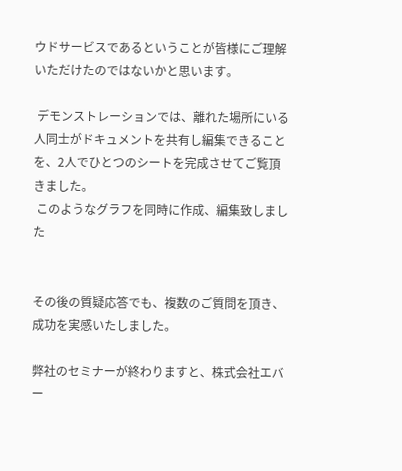ウドサービスであるということが皆様にご理解いただけたのではないかと思います。

 デモンストレーションでは、離れた場所にいる人同士がドキュメントを共有し編集できることを、2人でひとつのシートを完成させてご覧頂きました。
 このようなグラフを同時に作成、編集致しました


その後の質疑応答でも、複数のご質問を頂き、成功を実感いたしました。

弊社のセミナーが終わりますと、株式会社エバー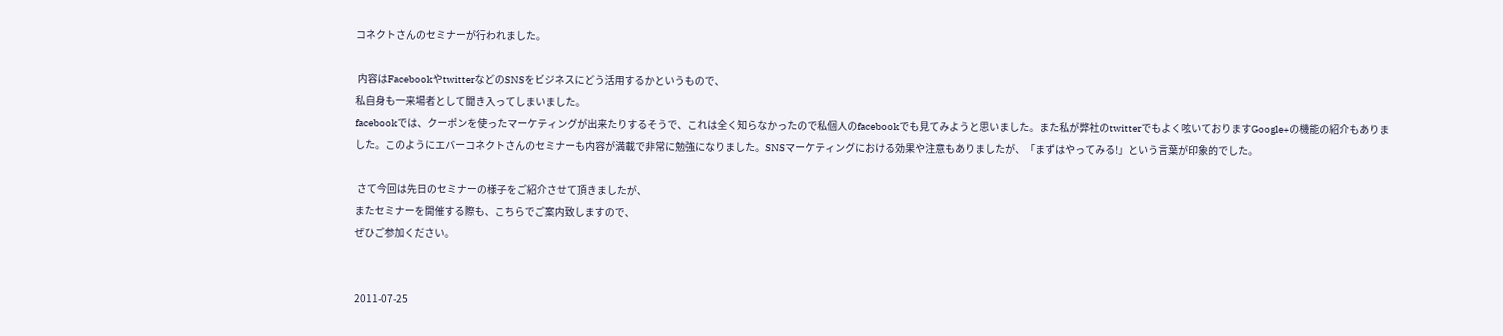コネクトさんのセミナーが行われました。

 内容はFacebookやtwitterなどのSNSをビジネスにどう活用するかというもので、
私自身も一来場者として聞き入ってしまいました。
facebookでは、クーポンを使ったマーケティングが出来たりするそうで、これは全く知らなかったので私個人のfacebookでも見てみようと思いました。また私が弊社のtwitterでもよく呟いておりますGoogle+の機能の紹介もありました。このようにエバーコネクトさんのセミナーも内容が満載で非常に勉強になりました。SNSマーケティングにおける効果や注意もありましたが、「まずはやってみる!」という言葉が印象的でした。

 さて今回は先日のセミナーの様子をご紹介させて頂きましたが、
またセミナーを開催する際も、こちらでご案内致しますので、
ぜひご参加ください。


2011-07-25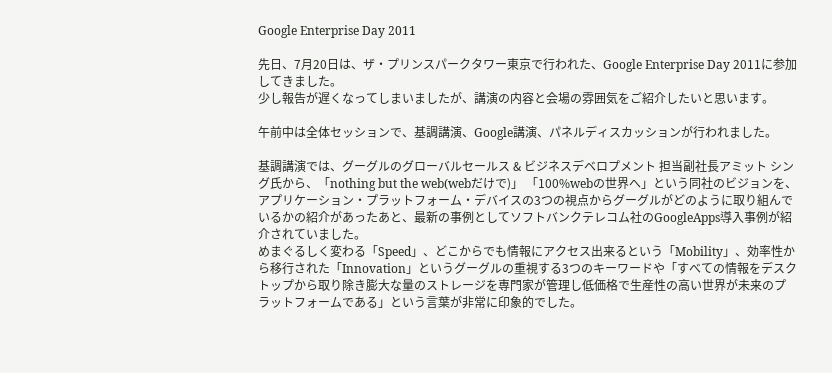Google Enterprise Day 2011

先日、7月20日は、ザ・プリンスパークタワー東京で行われた、Google Enterprise Day 2011に参加してきました。
少し報告が遅くなってしまいましたが、講演の内容と会場の雰囲気をご紹介したいと思います。

午前中は全体セッションで、基調講演、Google講演、パネルディスカッションが行われました。

基調講演では、グーグルのグローバルセールス & ビジネスデベロプメント 担当副社長アミット シング氏から、「nothing but the web(webだけで)」 「100%webの世界へ」という同社のビジョンを、アプリケーション・プラットフォーム・デバイスの3つの視点からグーグルがどのように取り組んでいるかの紹介があったあと、最新の事例としてソフトバンクテレコム社のGoogleApps導入事例が紹介されていました。
めまぐるしく変わる「Speed」、どこからでも情報にアクセス出来るという「Mobility」、効率性から移行された「Innovation」というグーグルの重視する3つのキーワードや「すべての情報をデスクトップから取り除き膨大な量のストレージを専門家が管理し低価格で生産性の高い世界が未来のプラットフォームである」という言葉が非常に印象的でした。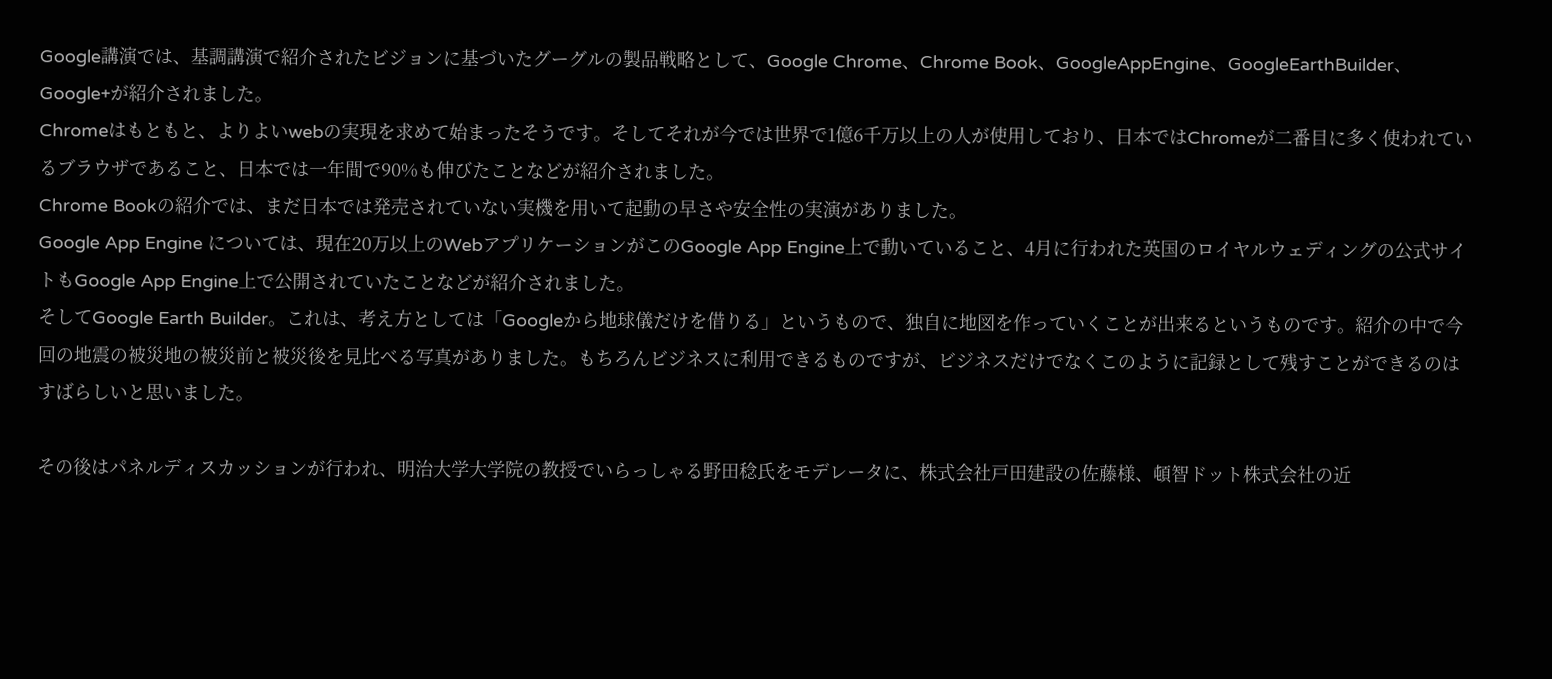Google講演では、基調講演で紹介されたビジョンに基づいたグーグルの製品戦略として、Google Chrome、Chrome Book、GoogleAppEngine、GoogleEarthBuilder、Google+が紹介されました。
Chromeはもともと、よりよいwebの実現を求めて始まったそうです。そしてそれが今では世界で1億6千万以上の人が使用しており、日本ではChromeが二番目に多く使われているブラウザであること、日本では一年間で90%も伸びたことなどが紹介されました。
Chrome Bookの紹介では、まだ日本では発売されていない実機を用いて起動の早さや安全性の実演がありました。
Google App Engine については、現在20万以上のWebアプリケーションがこのGoogle App Engine上で動いていること、4月に行われた英国のロイヤルウェディングの公式サイトもGoogle App Engine上で公開されていたことなどが紹介されました。
そしてGoogle Earth Builder。これは、考え方としては「Googleから地球儀だけを借りる」というもので、独自に地図を作っていくことが出来るというものです。紹介の中で今回の地震の被災地の被災前と被災後を見比べる写真がありました。もちろんビジネスに利用できるものですが、ビジネスだけでなくこのように記録として残すことができるのはすばらしいと思いました。

その後はパネルディスカッションが行われ、明治大学大学院の教授でいらっしゃる野田稔氏をモデレータに、株式会社戸田建設の佐藤様、頓智ドット株式会社の近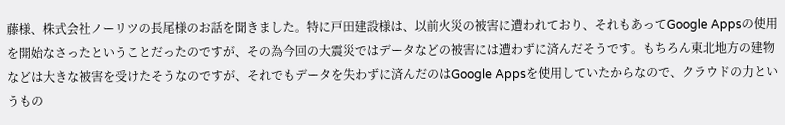藤様、株式会社ノーリツの長尾様のお話を聞きました。特に戸田建設様は、以前火災の被害に遭われており、それもあってGoogle Appsの使用を開始なさったということだったのですが、その為今回の大震災ではデータなどの被害には遭わずに済んだそうです。もちろん東北地方の建物などは大きな被害を受けたそうなのですが、それでもデータを失わずに済んだのはGoogle Appsを使用していたからなので、クラウドの力というもの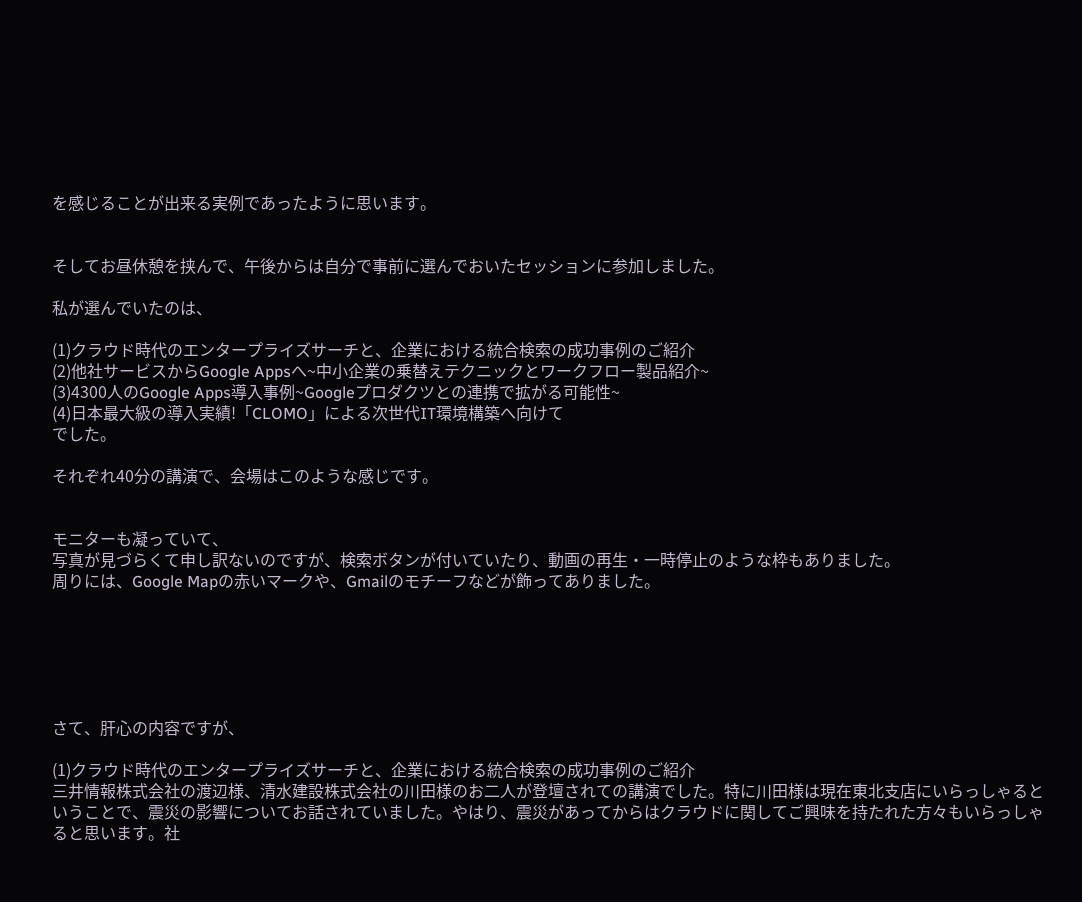を感じることが出来る実例であったように思います。


そしてお昼休憩を挟んで、午後からは自分で事前に選んでおいたセッションに参加しました。

私が選んでいたのは、

(1)クラウド時代のエンタープライズサーチと、企業における統合検索の成功事例のご紹介
(2)他社サービスからGoogle Appsへ~中小企業の乗替えテクニックとワークフロー製品紹介~
(3)4300人のGoogle Apps導入事例~Googleプロダクツとの連携で拡がる可能性~
(4)日本最大級の導入実績!「CLOMO」による次世代IT環境構築へ向けて
でした。

それぞれ40分の講演で、会場はこのような感じです。


モニターも凝っていて、
写真が見づらくて申し訳ないのですが、検索ボタンが付いていたり、動画の再生・一時停止のような枠もありました。
周りには、Google Mapの赤いマークや、Gmailのモチーフなどが飾ってありました。






さて、肝心の内容ですが、

(1)クラウド時代のエンタープライズサーチと、企業における統合検索の成功事例のご紹介
三井情報株式会社の渡辺様、清水建設株式会社の川田様のお二人が登壇されての講演でした。特に川田様は現在東北支店にいらっしゃるということで、震災の影響についてお話されていました。やはり、震災があってからはクラウドに関してご興味を持たれた方々もいらっしゃると思います。社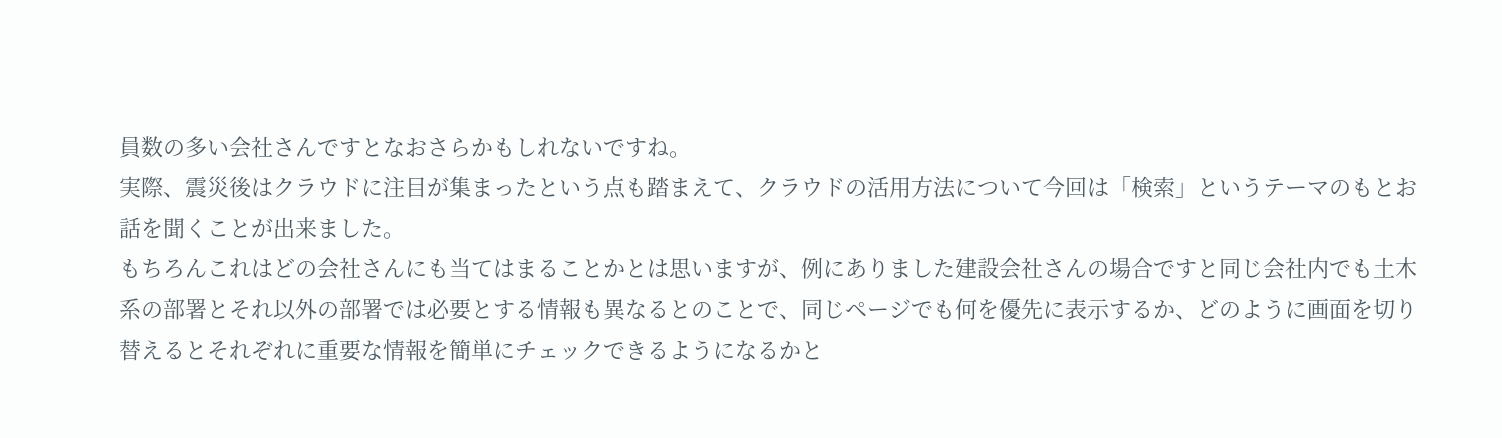員数の多い会社さんですとなおさらかもしれないですね。
実際、震災後はクラウドに注目が集まったという点も踏まえて、クラウドの活用方法について今回は「検索」というテーマのもとお話を聞くことが出来ました。
もちろんこれはどの会社さんにも当てはまることかとは思いますが、例にありました建設会社さんの場合ですと同じ会社内でも土木系の部署とそれ以外の部署では必要とする情報も異なるとのことで、同じページでも何を優先に表示するか、どのように画面を切り替えるとそれぞれに重要な情報を簡単にチェックできるようになるかと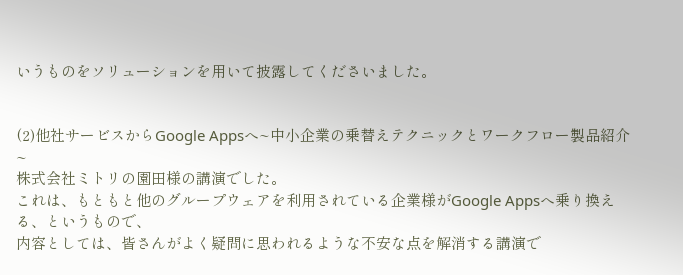いうものをソリューションを用いて披露してくださいました。


(2)他社サービスからGoogle Appsへ~中小企業の乗替えテクニックとワークフロー製品紹介~
株式会社ミトリの園田様の講演でした。
これは、もともと他のグループウェアを利用されている企業様がGoogle Appsへ乗り換える、というもので、
内容としては、皆さんがよく疑問に思われるような不安な点を解消する講演で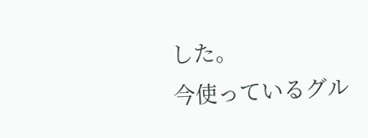した。
今使っているグル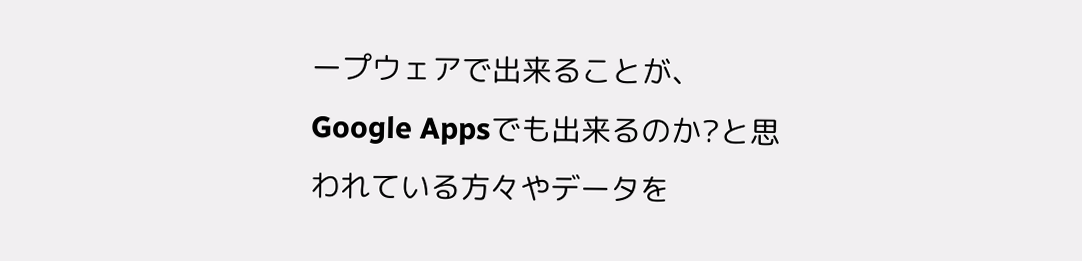ープウェアで出来ることが、Google Appsでも出来るのか?と思われている方々やデータを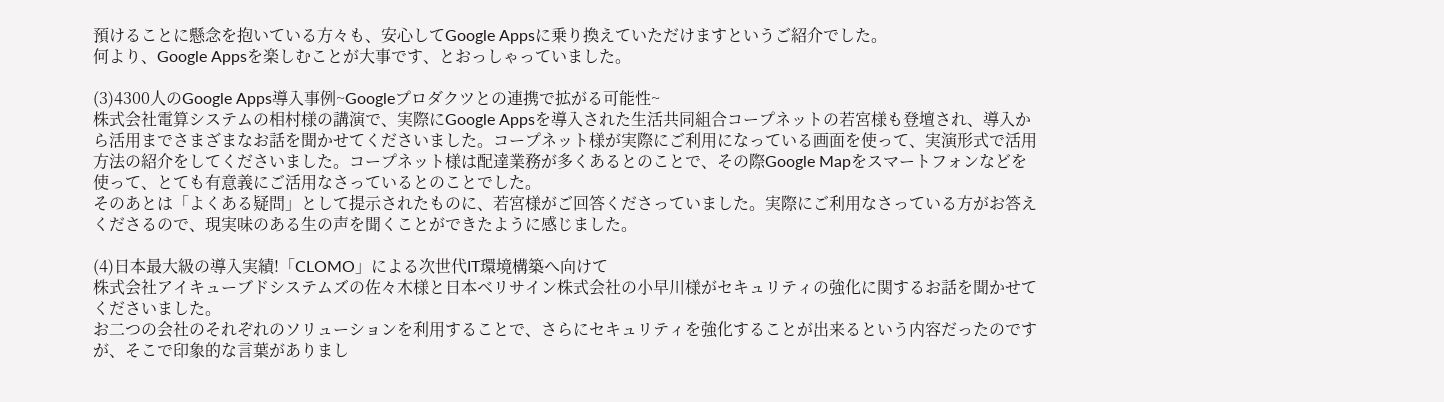預けることに懸念を抱いている方々も、安心してGoogle Appsに乗り換えていただけますというご紹介でした。
何より、Google Appsを楽しむことが大事です、とおっしゃっていました。

(3)4300人のGoogle Apps導入事例~Googleプロダクツとの連携で拡がる可能性~
株式会社電算システムの相村様の講演で、実際にGoogle Appsを導入された生活共同組合コープネットの若宮様も登壇され、導入から活用までさまざまなお話を聞かせてくださいました。コープネット様が実際にご利用になっている画面を使って、実演形式で活用方法の紹介をしてくださいました。コープネット様は配達業務が多くあるとのことで、その際Google Mapをスマートフォンなどを使って、とても有意義にご活用なさっているとのことでした。
そのあとは「よくある疑問」として提示されたものに、若宮様がご回答くださっていました。実際にご利用なさっている方がお答えくださるので、現実味のある生の声を聞くことができたように感じました。

(4)日本最大級の導入実績!「CLOMO」による次世代IT環境構築へ向けて
株式会社アイキューブドシステムズの佐々木様と日本ベリサイン株式会社の小早川様がセキュリティの強化に関するお話を聞かせてくださいました。
お二つの会社のそれぞれのソリューションを利用することで、さらにセキュリティを強化することが出来るという内容だったのですが、そこで印象的な言葉がありまし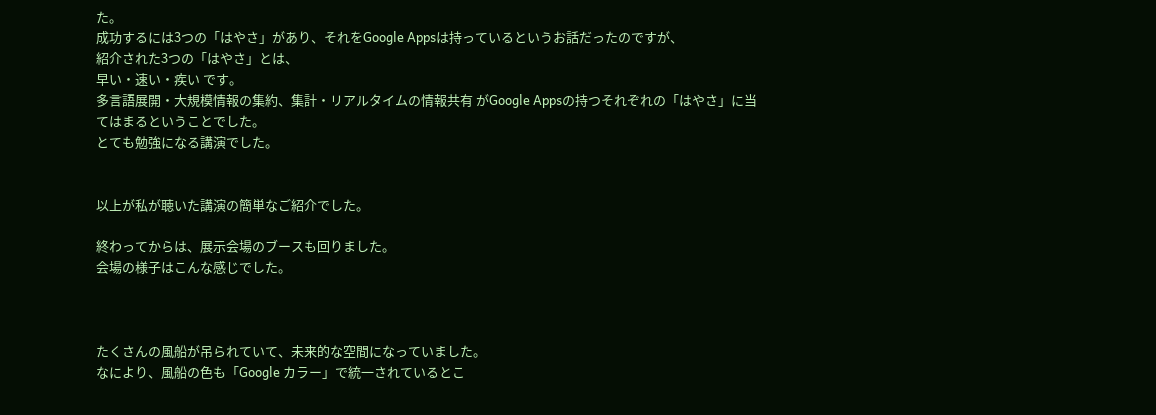た。
成功するには3つの「はやさ」があり、それをGoogle Appsは持っているというお話だったのですが、
紹介された3つの「はやさ」とは、
早い・速い・疾い です。
多言語展開・大規模情報の集約、集計・リアルタイムの情報共有 がGoogle Appsの持つそれぞれの「はやさ」に当てはまるということでした。
とても勉強になる講演でした。


以上が私が聴いた講演の簡単なご紹介でした。

終わってからは、展示会場のブースも回りました。
会場の様子はこんな感じでした。



たくさんの風船が吊られていて、未来的な空間になっていました。
なにより、風船の色も「Google カラー」で統一されているとこ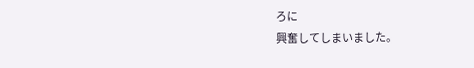ろに
興奮してしまいました。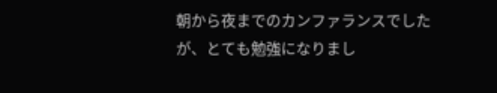朝から夜までのカンファランスでしたが、とても勉強になりまし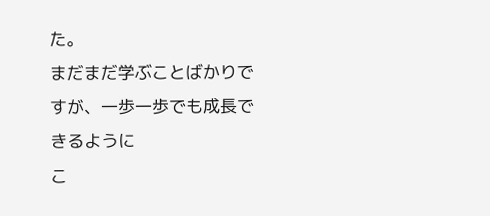た。
まだまだ学ぶことばかりですが、一歩一歩でも成長できるように
こ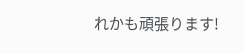れかも頑張ります!